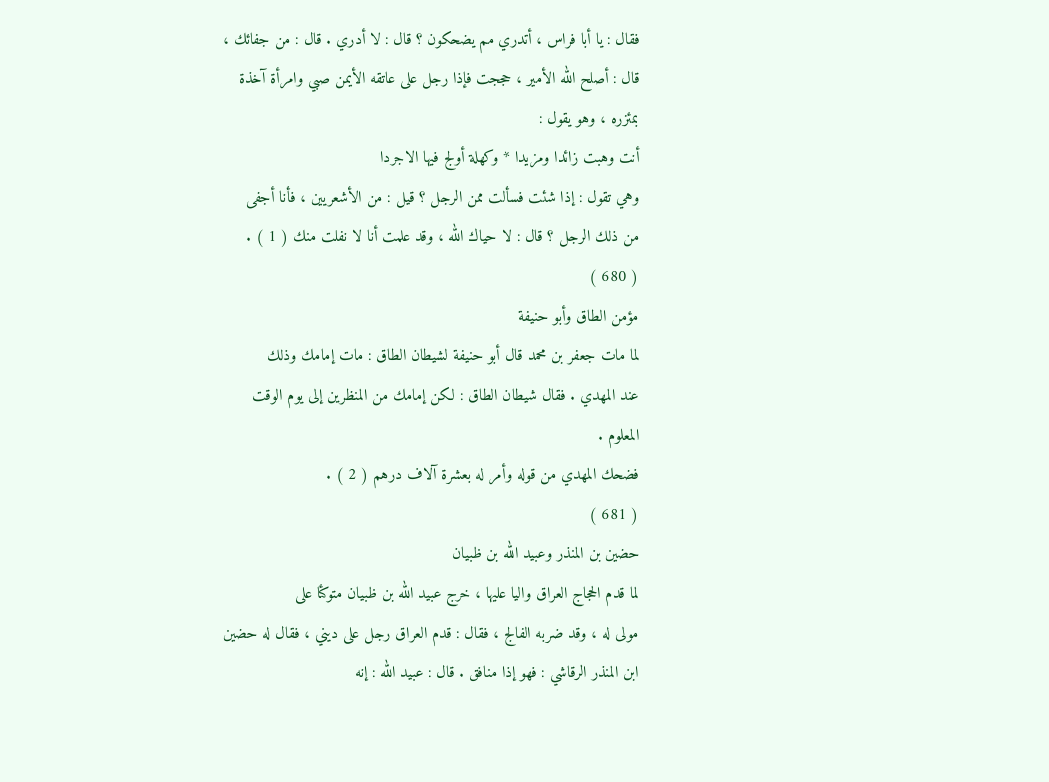فقال : يا أبا فراس ، أتدري مم يضحكون ؟ قال : لا أدري . قال : من جفائك ،
قال : أصلح الله الأمير ، حججت فإذا رجل على عاتقه الأيمن صبي وامرأة آخذة
بمئزره ، وهو يقول :
أنت وهبت زائدا ومزيدا * وكهلة أولج فيها الاجردا
وهي تقول : إذا شئت فسألت ممن الرجل ؟ قيل : من الأشعريين ، فأنا أجفى
من ذلك الرجل ؟ قال : لا حياك الله ، وقد علمت أنا لا نفلت منك ( 1 ) .
( 680 )
مؤمن الطاق وأبو حنيفة
لما مات جعفر بن محمد قال أبو حنيفة لشيطان الطاق : مات إمامك وذلك
عند المهدي . فقال شيطان الطاق : لكن إمامك من المنظرين إلى يوم الوقت
المعلوم .
فضحك المهدي من قوله وأمر له بعشرة آلاف درهم ( 2 ) .
( 681 )
حضين بن المنذر وعبيد الله بن ظبيان
لما قدم الحجاج العراق واليا عليها ، خرج عبيد الله بن ظبيان متوكئا على
مولى له ، وقد ضربه الفالج ، فقال : قدم العراق رجل على ديني ، فقال له حضين
ابن المنذر الرقاشي : فهو إذا منافق . قال : عبيد الله : إنه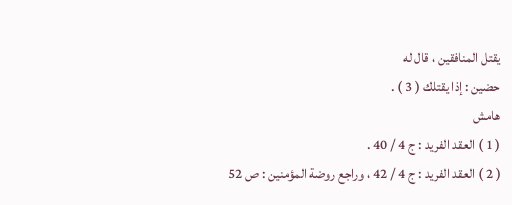يقتل المنافقين ، قال له
حضين : إذا يقتلك ( 3 ) .
هامش
( 1 ) العقد الفريد : ج 4 / 40 .
( 2 ) العقد الفريد : ج 4 / 42 ، وراجع روضة المؤمنين : ص 52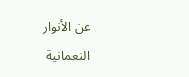عن الأنوار
النعمانية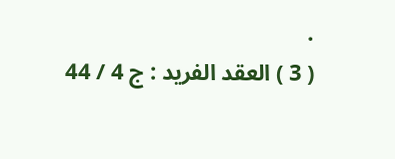.
( 3 ) العقد الفريد : ج 4 / 44